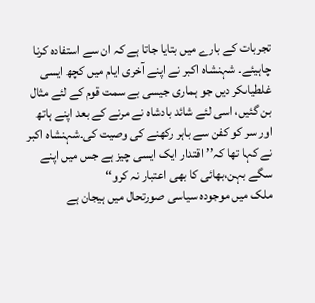تجربات کے بارے میں بتایا جاتا ہے کہ ان سے استفادہ کرنا چاہیئے۔ شہنشاہ اکبر نے اپنے آخری ایام میں کچھ ایسی غلطیاںکر دیں جو ہماری جیسی بے سمت قوم کے لئے مثال بن گئیں، اسی لئے شائد بادشاہ نے مرنے کے بعد اپنے ہاتھ اور سر کو کفن سے باہر رکھنے کی وصیت کی۔شہنشاہ اکبر نے کہا تھا کہ’’ اقتدار ایک ایسی چیز ہے جس میں اپنے سگے بہن،بھائی کا بھی اعتبار نہ کرو‘‘
ملک میں موجودہ سیاسی صورتحال میں ہیجان ہے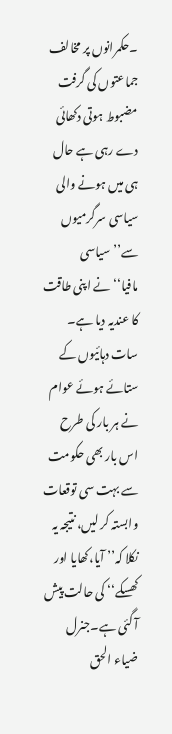۔حکمرانوں پر مخالف جماعتوں کی گرفت مضبوط ہوتی دکھائی دے رہی ہے حال ہی میں ہونے والی سیاسی سرگرمیوں سے’’سیاسی مافیا‘‘نے اپنی طاقت کا عندیہ دیا ہے۔
سات دہائیوں کے ستائے ہوئے عوام نے ہر بار کی طرح اس بار بھی حکومت سے بہت سی توقعات وابستہ کر لیں، نتیجہ یہ نکلا کہ’’ آیا،کھایا اور کھسکے‘‘ کی حالت پیش آ گئی ہے۔جنرل ضیاء الحق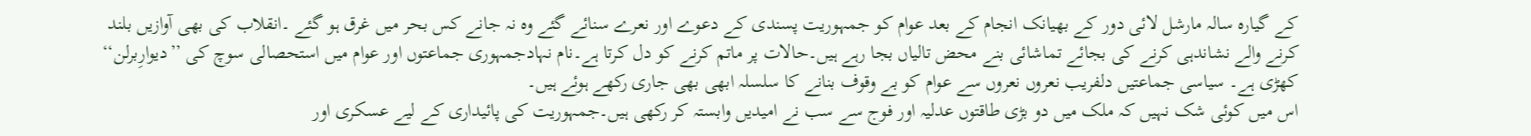کے گیارہ سالہ مارشل لائی دور کے بھیانک انجام کے بعد عوام کو جمہوریت پسندی کے دعوے اور نعرے سنائے گئے وہ نہ جانے کس بحر میں غرق ہو گئے ۔انقلاب کی بھی آوازیں بلند کرنے والے نشاندہی کرنے کی بجائے تماشائی بنے محض تالیاں بجا رہے ہیں۔حالات پر ماتم کرنے کو دل کرتا ہے۔نام نہادجمہوری جماعتوں اور عوام میں استحصالی سوچ کی ’’دیوارِبرلن‘‘ کھڑی ہے۔ سیاسی جماعتیں دلفریب نعروں نعروں سے عوام کو بے وقوف بنانے کا سلسلہ ابھی بھی جاری رکھے ہوئے ہیں۔
اس میں کوئی شک نہیں کہ ملک میں دو بڑی طاقتوں عدلیہ اور فوج سے سب نے امیدیں وابستہ کر رکھی ہیں۔جمہوریت کی پائیداری کے لیے عسکری اور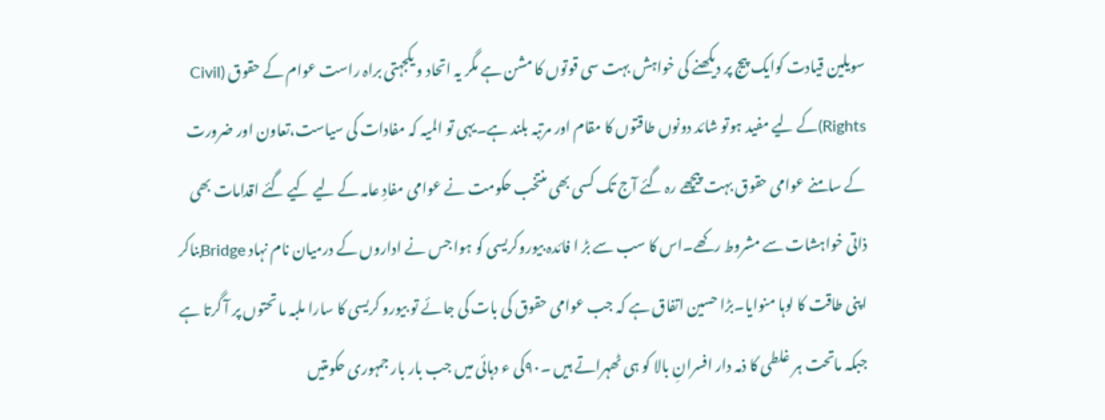سویلین قیادت کوایک پیج پر دیکھنے کی خواہش بہت سی قوتوں کا مشن ہے مگر یہ اتحاد و یکجہتی براہ راست عوام کے حقوق (Civil Rights)کے لیے مفید ہوتو شائد دونوں طاقتوں کا مقام اور مرتبہ بلند ہے۔یہی تو المیہ کہ مفادات کی سیاست،تعاون اور ضرورت کے سامنے عوامی حقوق بہت پیچھے رہ گئے آج تک کسی بھی منتخب حکومت نے عوامی مفادِ عامہ کے لیے کیے گئے اقدامات بھی ذاتی خواہشات سے مشروط رکھے۔اس کا سب سے بڑ ا فائدہ بیوروکریسی کو ہوا جس نے اداروں کے درمیان نام نہاد Bridgeبناکر اپنی طاقت کا لوہا منوایا۔بڑا حسین اتفاق ہے کہ جب عوامی حقوق کی بات کی جائے تو بیورو کریسی کا سارا ملبہ ما تحتوں پر آ گرتا ہے جبکہ ماتحت ہر غلطی کا ذمہ دار افسرانِ بالا کو ہی ٹھہراتے ہیں ۔۹۰کی ء دہائی میں جب بار بار جمہوری حکومتیں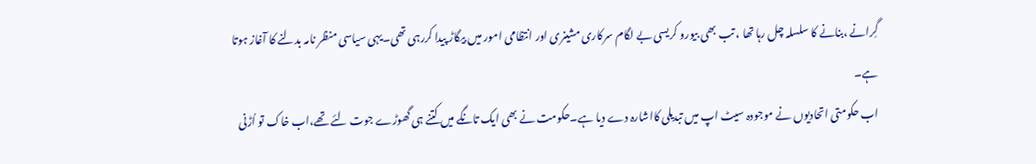گِرانے ،بنانے کا سلسلہ چل رہا تھا ، تب بھی بیورو کریسی بے لگام سرکاری مشینری اور انتظامی امور میں بیگاڑ پیدا کررہی تھی۔یہی سیاسی منظر نامہ بدلنے کا آغاز ہوتا ہے۔
اب حکومتی اتحادیوں نے موجودہ سیٹ اپ میں تبدیلی کااشارہ دے دیا ہے۔حکومت نے بھی ایک تانگے میں کتنے ہی گھوڑے جوت لئے تھے،اب خاک تو اُڑنی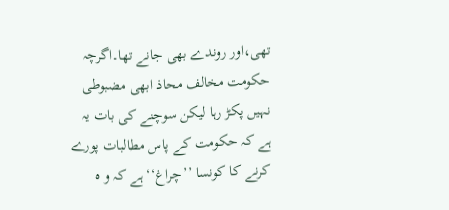تھی،اور روندے بھی جانے تھا۔اگرچہ حکومت مخالف محاذ ابھی مضبوطی نہیں پکڑ رہا لیکن سوچنے کی بات یہ ہے کہ حکومت کے پاس مطالبات پورے کرنے کا کونسا ’’چراغ‘‘ ہے کہ و ہ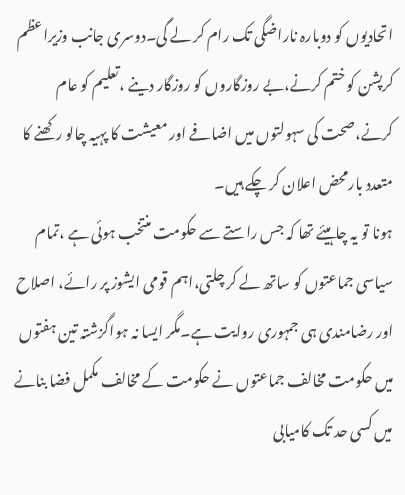اتحادیوں کو دوبارہ ناراضگی تک رام کر لے گی۔دوسری جانب وزیراعظم کرپشن کو ختم کرنے،بے روزگاروں کو روزگار دینے ،تعلیم کو عام کرنے،صحت کی سہولتوں میں اضافے اور معیشت کا پہیہ چالو رکھنے کا متعدد بارمحض اعلان کر چکے ہیں۔
ہونا تو یہ چاہیئے تھا کہ جس راستے سے حکومت منتخب ہوئی ہے ،تمام سیاسی جماعتوں کو ساتھ لے کر چلتی،اہم قومی ایشوز پر رائے، اصلاح اور رضامندی ہی جمہوری روایت ہے۔مگر ایسا نہ ہواگزشتہ تین ہفتوں میں حکومت مخالف جماعتوں نے حکومت کے مخالف مکمل فضا بنانے میں کسی حد تک کامیابی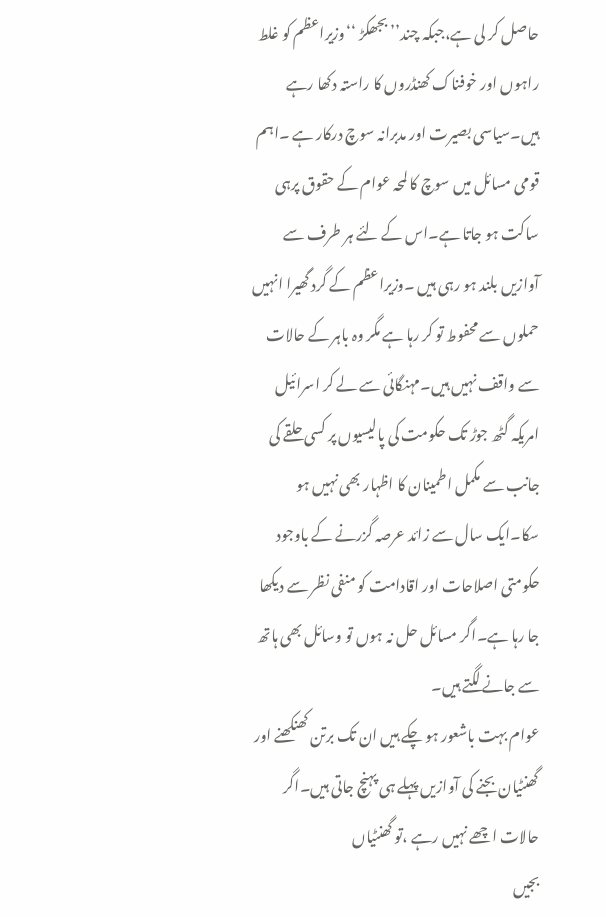حاصل کر لی ہے،جبکہ چند’’ بجھکڑ ‘‘وزیراعظم کو غلط راہوں اور خوفناک کھنڈروں کا راستہ دکھا رہے ہیں۔سیاسی بصیرت اور مدبرانہ سوچ درکار ہے ۔اہم قومی مسائل میں سوچ کا لمحہ عوام کے حقوق پرہی ساکت ہو جاتا ہے۔اس کے لئے ہر طرف سے آوازیں بلند ہو رہی ہیں ۔وزیراعظم کے گرد گھیرا انہیں حملوں سے محفوط تو کر رہا ہے مگر وہ باہر کے حالات سے واقف نہیں ہیں۔مہنگائی سے لے کر اسرائیل امریکہ گٹھ جوڑ تک حکومت کی پالیسیوں پر کسی حلقے کی جانب سے مکمل اطمینان کا اظہار بھی نہیں ہو سکا۔ایک سال سے زائد عرصہ گزرنے کے باوجود حکومتی اصلاحات اور اقادامت کو منفی نظر سے دیکھا جا رہا ہے۔اگر مسائل حل نہ ہوں تو وسائل بھی ہاتھ سے جانے لگتے ہیں۔
عوام بہت باشعور ہو چکے ہیں ان تک برتن کھنکھنے اور گھنٹیان بجنے کی آوازیں پہلے ہی پہنچ جاتی ہیں۔اگر حالات اچھے نہیں رہے ،تو گھنٹیاں
بجیں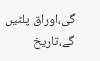گی،اوراق پلٹیں گے،تاریخ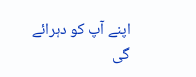اپنے آپ کو دہرائے گی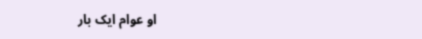او عوام ایک بار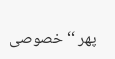پھر ‘‘خصوصی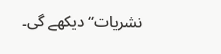نشریات‘‘ دیکھے گی۔